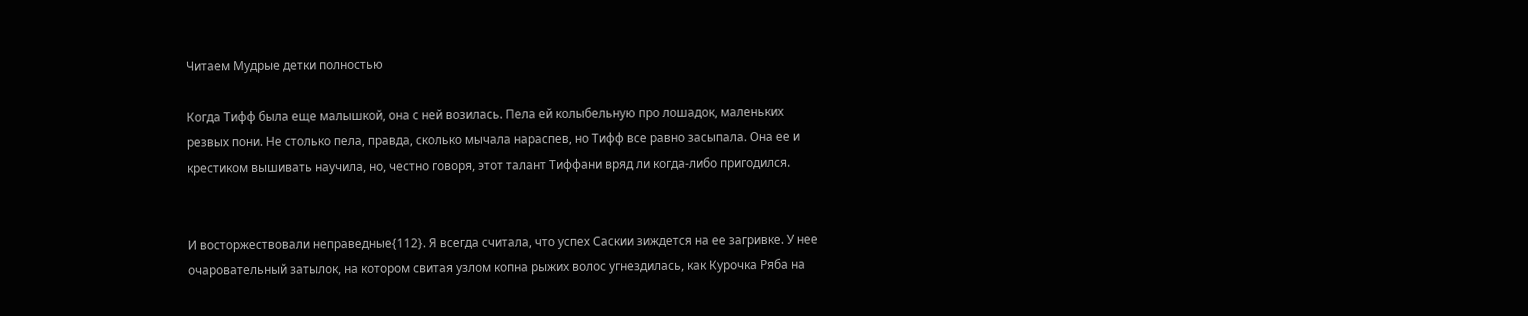Читаем Мудрые детки полностью

Когда Тифф была еще малышкой, она с ней возилась. Пела ей колыбельную про лошадок, маленьких резвых пони. Не столько пела, правда, сколько мычала нараспев, но Тифф все равно засыпала. Она ее и крестиком вышивать научила, но, честно говоря, этот талант Тиффани вряд ли когда-либо пригодился.


И восторжествовали неправедные{112}. Я всегда считала, что успех Саскии зиждется на ее загривке. У нее очаровательный затылок, на котором свитая узлом копна рыжих волос угнездилась, как Курочка Ряба на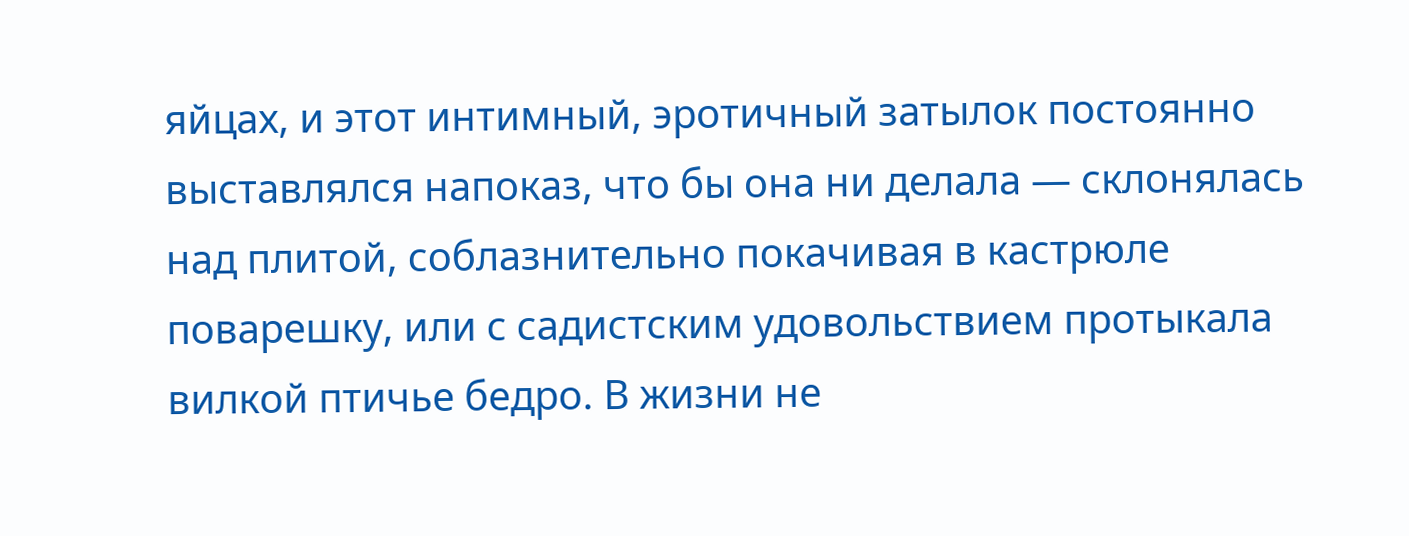яйцах, и этот интимный, эротичный затылок постоянно выставлялся напоказ, что бы она ни делала — склонялась над плитой, соблазнительно покачивая в кастрюле поварешку, или с садистским удовольствием протыкала вилкой птичье бедро. В жизни не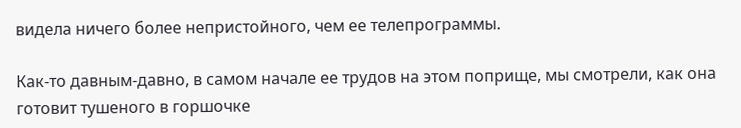видела ничего более непристойного, чем ее телепрограммы.

Как-то давным-давно, в самом начале ее трудов на этом поприще, мы смотрели, как она готовит тушеного в горшочке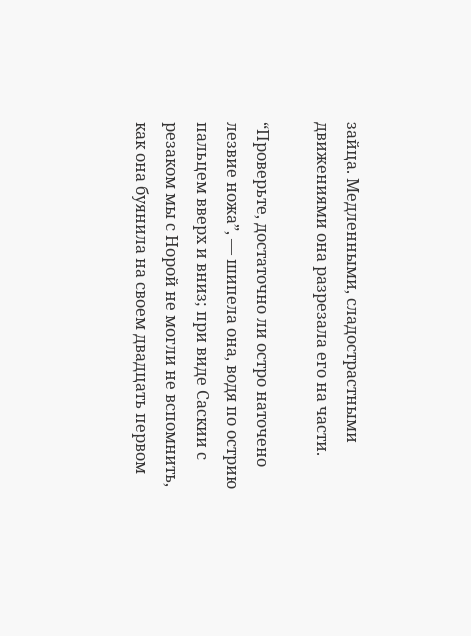зайца. Медленными, сладострастными движениями она разрезала его на части.

“Проверьте, достаточно ли остро наточено лезвие ножа”, — шипела она, водя по острию пальцем вверх и вниз; при виде Саскии с резаком мы с Норой не могли не вспомнить, как она буянила на своем двадцать первом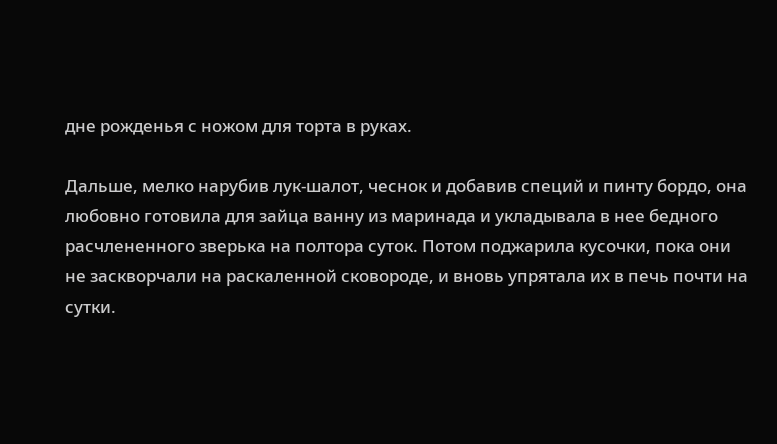дне рожденья с ножом для торта в руках.

Дальше, мелко нарубив лук-шалот, чеснок и добавив специй и пинту бордо, она любовно готовила для зайца ванну из маринада и укладывала в нее бедного расчлененного зверька на полтора суток. Потом поджарила кусочки, пока они не заскворчали на раскаленной сковороде, и вновь упрятала их в печь почти на сутки.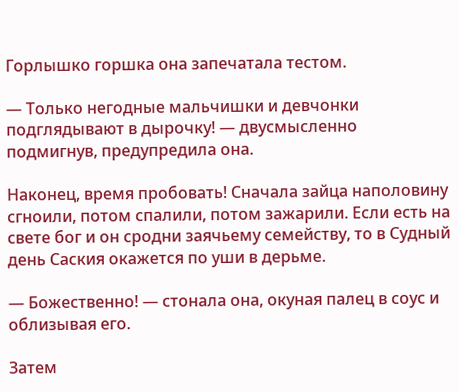Горлышко горшка она запечатала тестом.

— Только негодные мальчишки и девчонки подглядывают в дырочку! — двусмысленно подмигнув, предупредила она.

Наконец, время пробовать! Сначала зайца наполовину сгноили, потом спалили, потом зажарили. Если есть на свете бог и он сродни заячьему семейству, то в Судный день Саския окажется по уши в дерьме.

— Божественно! — стонала она, окуная палец в соус и облизывая его.

Затем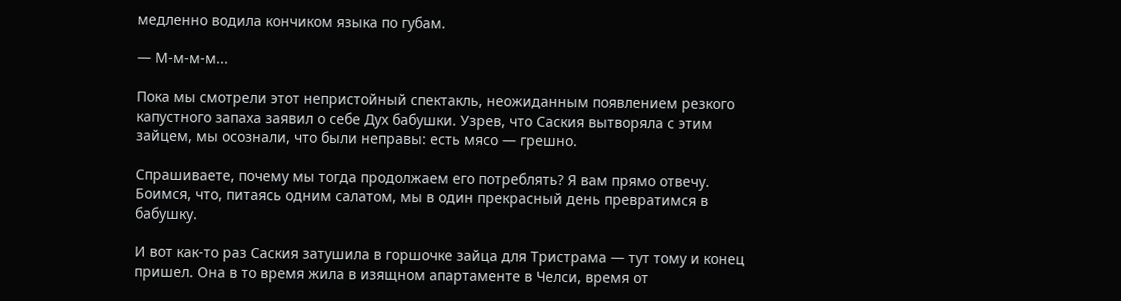медленно водила кончиком языка по губам.

— М-м-м-м...

Пока мы смотрели этот непристойный спектакль, неожиданным появлением резкого капустного запаха заявил о себе Дух бабушки. Узрев, что Саския вытворяла с этим зайцем, мы осознали, что были неправы: есть мясо — грешно.

Спрашиваете, почему мы тогда продолжаем его потреблять? Я вам прямо отвечу. Боимся, что, питаясь одним салатом, мы в один прекрасный день превратимся в бабушку.

И вот как-то раз Саския затушила в горшочке зайца для Тристрама — тут тому и конец пришел. Она в то время жила в изящном апартаменте в Челси, время от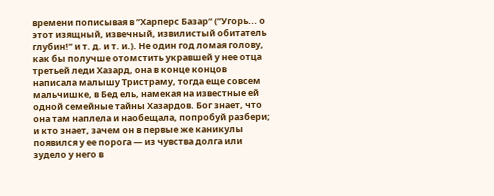времени пописывая в ”Харперс Базар“ (”Угорь... о этот изящный, извечный, извилистый обитатель глубин!” и т. д. и т. и.). Не один год ломая голову, как бы получше отомстить укравшей у нее отца третьей леди Хазард, она в конце концов написала малышу Тристраму, тогда еще совсем мальчишке, в Бед ель, намекая на известные ей одной семейные тайны Хазардов. Бог знает, что она там наплела и наобещала, попробуй разбери; и кто знает, зачем он в первые же каникулы появился у ее порога — из чувства долга или зудело у него в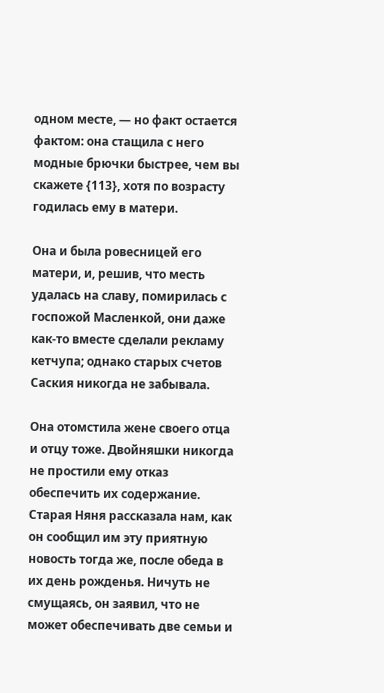одном месте, — но факт остается фактом: она стащила с него модные брючки быстрее, чем вы скажете {113}, хотя по возрасту годилась ему в матери.

Она и была ровесницей его матери, и, решив, что месть удалась на славу, помирилась с госпожой Масленкой, они даже как-то вместе сделали рекламу кетчупа; однако старых счетов Саския никогда не забывала.

Она отомстила жене своего отца и отцу тоже. Двойняшки никогда не простили ему отказ обеспечить их содержание. Старая Няня рассказала нам, как он сообщил им эту приятную новость тогда же, после обеда в их день рожденья. Ничуть не смущаясь, он заявил, что не может обеспечивать две семьи и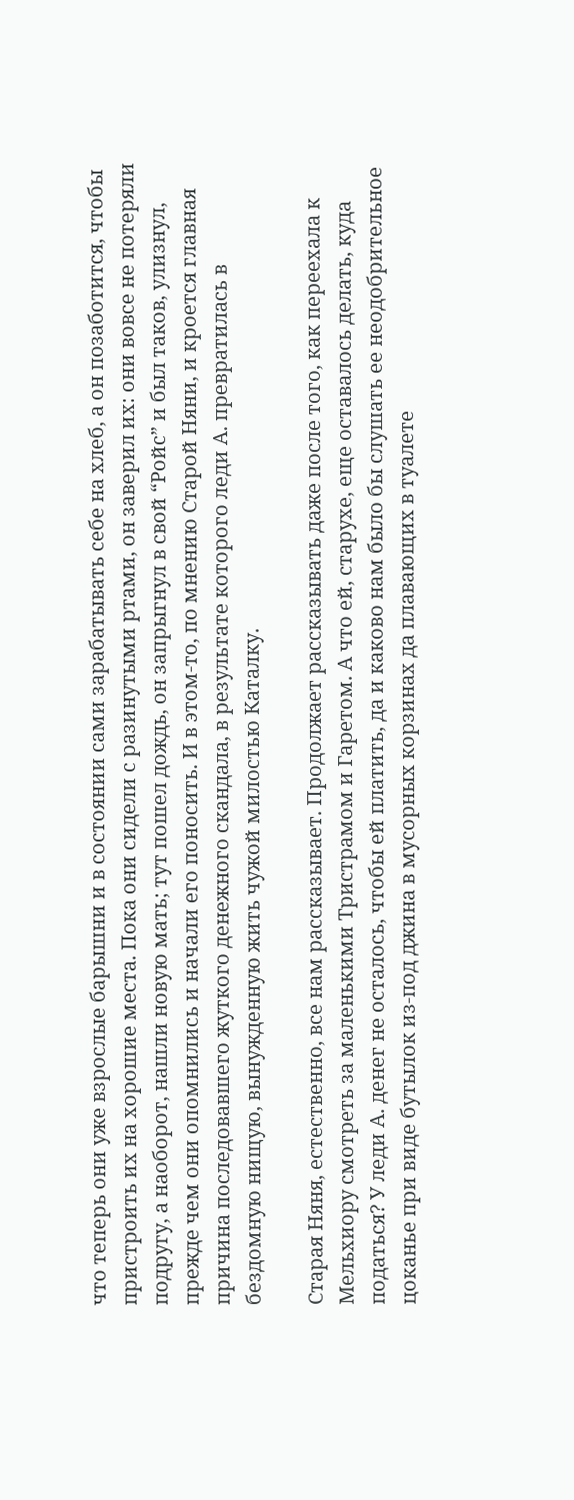что теперь они уже взрослые барышни и в состоянии сами зарабатывать себе на хлеб, а он позаботится, чтобы пристроить их на хорошие места. Пока они сидели с разинутыми ртами, он заверил их: они вовсе не потеряли подругу, а наоборот, нашли новую мать; тут пошел дождь, он запрыгнул в свой “Ройс” и был таков, улизнул, прежде чем они опомнились и начали его поносить. И в этом-то, по мнению Старой Няни, и кроется главная причина последовавшего жуткого денежного скандала, в результате которого леди А. превратилась в бездомную нищую, вынужденную жить чужой милостью Каталку.

Старая Няня, естественно, все нам рассказывает. Продолжает рассказывать даже после того, как переехала к Мельхиору смотреть за маленькими Тристрамом и Гаретом. А что ей, старухе, еще оставалось делать, куда податься? У леди А. денег не осталось, чтобы ей платить, да и каково нам было бы слушать ее неодобрительное цоканье при виде бутылок из-под джина в мусорных корзинах да плавающих в туалете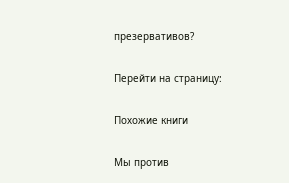презервативов?

Перейти на страницу:

Похожие книги

Мы против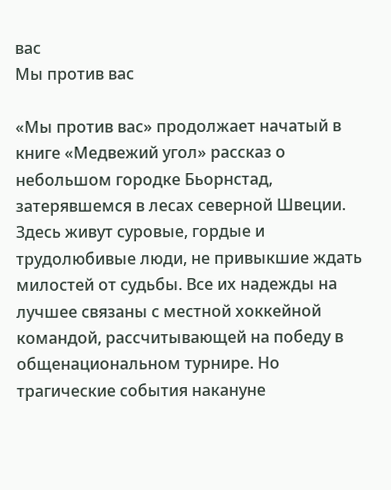вас
Мы против вас

«Мы против вас» продолжает начатый в книге «Медвежий угол» рассказ о небольшом городке Бьорнстад, затерявшемся в лесах северной Швеции. Здесь живут суровые, гордые и трудолюбивые люди, не привыкшие ждать милостей от судьбы. Все их надежды на лучшее связаны с местной хоккейной командой, рассчитывающей на победу в общенациональном турнире. Но трагические события накануне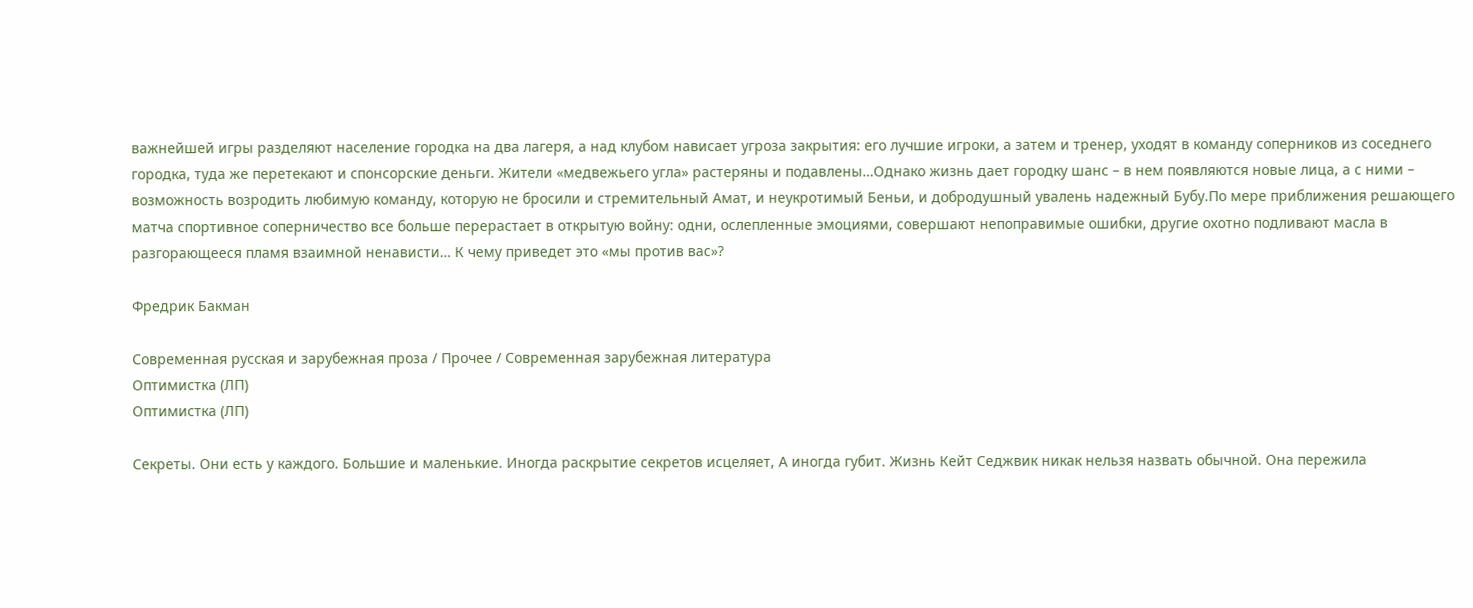важнейшей игры разделяют население городка на два лагеря, а над клубом нависает угроза закрытия: его лучшие игроки, а затем и тренер, уходят в команду соперников из соседнего городка, туда же перетекают и спонсорские деньги. Жители «медвежьего угла» растеряны и подавлены…Однако жизнь дает городку шанс – в нем появляются новые лица, а с ними – возможность возродить любимую команду, которую не бросили и стремительный Амат, и неукротимый Беньи, и добродушный увалень надежный Бубу.По мере приближения решающего матча спортивное соперничество все больше перерастает в открытую войну: одни, ослепленные эмоциями, совершают непоправимые ошибки, другие охотно подливают масла в разгорающееся пламя взаимной ненависти… К чему приведет это «мы против вас»?

Фредрик Бакман

Современная русская и зарубежная проза / Прочее / Современная зарубежная литература
Оптимистка (ЛП)
Оптимистка (ЛП)

Секреты. Они есть у каждого. Большие и маленькие. Иногда раскрытие секретов исцеляет, А иногда губит. Жизнь Кейт Седжвик никак нельзя назвать обычной. Она пережила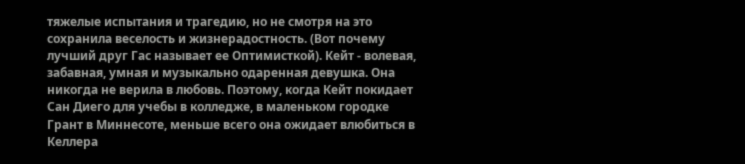тяжелые испытания и трагедию, но не смотря на это сохранила веселость и жизнерадостность. (Вот почему лучший друг Гас называет ее Оптимисткой). Кейт - волевая, забавная, умная и музыкально одаренная девушка. Она никогда не верила в любовь. Поэтому, когда Кейт покидает Сан Диего для учебы в колледже, в маленьком городке Грант в Миннесоте, меньше всего она ожидает влюбиться в Келлера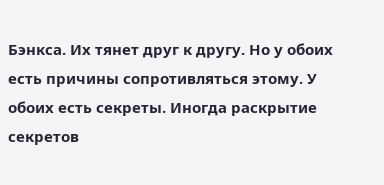Бэнкса. Их тянет друг к другу. Но у обоих есть причины сопротивляться этому. У обоих есть секреты. Иногда раскрытие секретов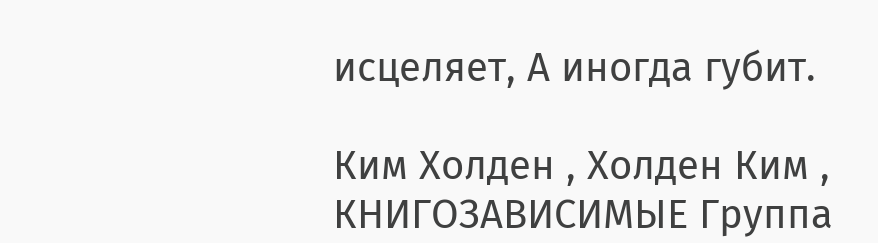исцеляет, А иногда губит.

Ким Холден , Холден Ким , КНИГОЗАВИСИМЫЕ Группа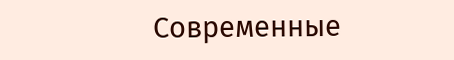Современные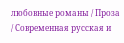любовные романы / Проза / Современная русская и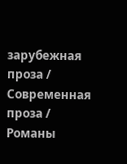зарубежная проза / Современная проза / Романы